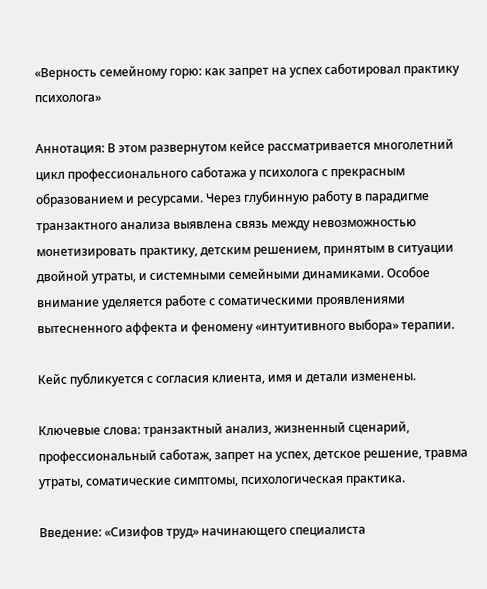«Верность семейному горю: как запрет на успех саботировал практику психолога»

Аннотация: В этом развернутом кейсе рассматривается многолетний цикл профессионального саботажа у психолога с прекрасным образованием и ресурсами. Через глубинную работу в парадигме транзактного анализа выявлена связь между невозможностью монетизировать практику, детским решением, принятым в ситуации двойной утраты, и системными семейными динамиками. Особое внимание уделяется работе с соматическими проявлениями вытесненного аффекта и феномену «интуитивного выбора» терапии.

Кейс публикуется с согласия клиента, имя и детали изменены.

Ключевые слова: транзактный анализ, жизненный сценарий, профессиональный саботаж, запрет на успех, детское решение, травма утраты, соматические симптомы, психологическая практика.

Введение: «Сизифов труд» начинающего специалиста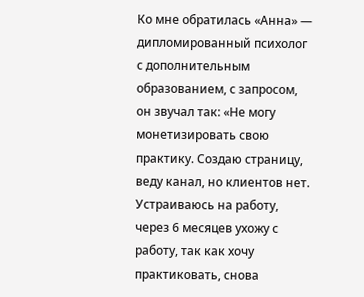Ко мне обратилась «Анна» — дипломированный психолог с дополнительным образованием, с запросом, он звучал так: «Не могу монетизировать свою практику. Создаю страницу, веду канал, но клиентов нет. Устраиваюсь на работу, через 6 месяцев ухожу с работу, так как хочу практиковать, снова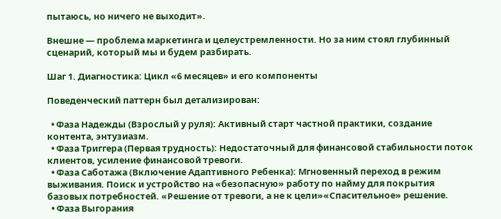пытаюсь, но ничего не выходит».

Внешне — проблема маркетинга и целеустремленности. Но за ним стоял глубинный сценарий, который мы и будем разбирать.

Шаг 1. Диагностика: Цикл «6 месяцев» и его компоненты

Поведенческий паттерн был детализирован:

  • Фаза Надежды (Взрослый у руля): Активный старт частной практики, создание контента, энтузиазм.
  • Фаза Триггера (Первая трудность): Недостаточный для финансовой стабильности поток клиентов, усиление финансовой тревоги.
  • Фаза Саботажа (Включение Адаптивного Ребенка): Мгновенный переход в режим выживания. Поиск и устройство на «безопасную» работу по найму для покрытия базовых потребностей. «Решение от тревоги, а не к цели»«Спасительное» решение.
  • Фаза Выгорания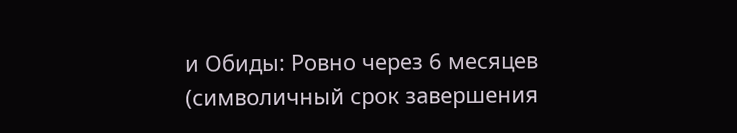и Обиды: Ровно через 6 месяцев (символичный срок завершения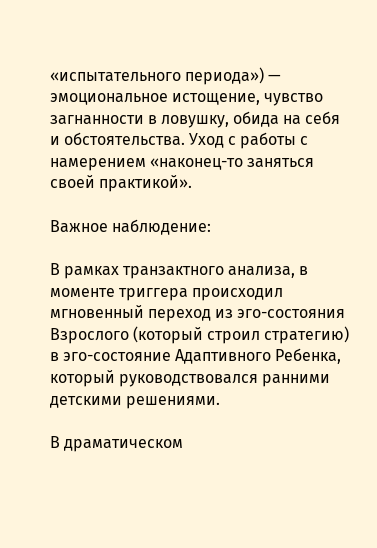«испытательного периода») — эмоциональное истощение, чувство загнанности в ловушку, обида на себя и обстоятельства. Уход с работы с намерением «наконец-то заняться своей практикой».

Важное наблюдение:

В рамках транзактного анализа, в моменте триггера происходил мгновенный переход из эго-состояния Взрослого (который строил стратегию) в эго-состояние Адаптивного Ребенка, который руководствовался ранними детскими решениями.

В драматическом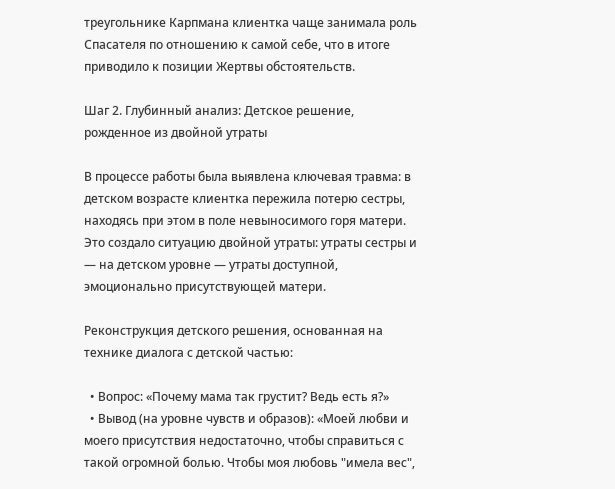треугольнике Карпмана клиентка чаще занимала роль Спасателя по отношению к самой себе, что в итоге приводило к позиции Жертвы обстоятельств.

Шаг 2. Глубинный анализ: Детское решение, рожденное из двойной утраты

В процессе работы была выявлена ключевая травма: в детском возрасте клиентка пережила потерю сестры, находясь при этом в поле невыносимого горя матери. Это создало ситуацию двойной утраты: утраты сестры и — на детском уровне — утраты доступной, эмоционально присутствующей матери.

Реконструкция детского решения, основанная на технике диалога с детской частью:

  • Вопрос: «Почему мама так грустит? Ведь есть я?»
  • Вывод (на уровне чувств и образов): «Моей любви и моего присутствия недостаточно, чтобы справиться с такой огромной болью. Чтобы моя любовь "имела вес",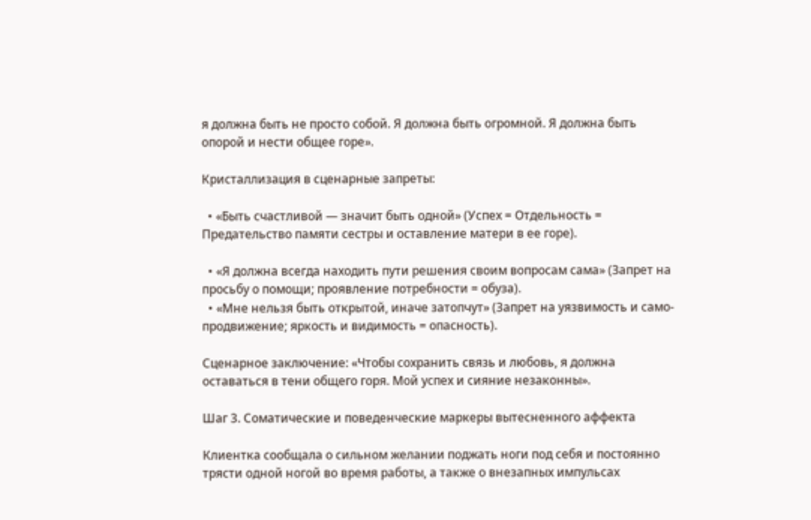я должна быть не просто собой. Я должна быть огромной. Я должна быть опорой и нести общее горе».

Кристаллизация в сценарные запреты:

  • «Быть счастливой — значит быть одной» (Успех = Отдельность = Предательство памяти сестры и оставление матери в ее горе).

  • «Я должна всегда находить пути решения своим вопросам сама» (Запрет на просьбу о помощи; проявление потребности = обуза).
  • «Мне нельзя быть открытой, иначе затопчут» (Запрет на уязвимость и само-продвижение; яркость и видимость = опасность).

Сценарное заключение: «Чтобы сохранить связь и любовь, я должна оставаться в тени общего горя. Мой успех и сияние незаконны».

Шаг 3. Соматические и поведенческие маркеры вытесненного аффекта

Клиентка сообщала о сильном желании поджать ноги под себя и постоянно трясти одной ногой во время работы, а также о внезапных импульсах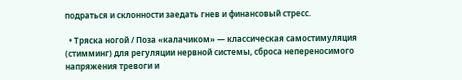подраться и склонности заедать гнев и финансовый стресс.

  • Тряска ногой / Поза «калачиком» — классическая самостимуляция (стимминг) для регуляции нервной системы, сброса непереносимого напряжения тревоги и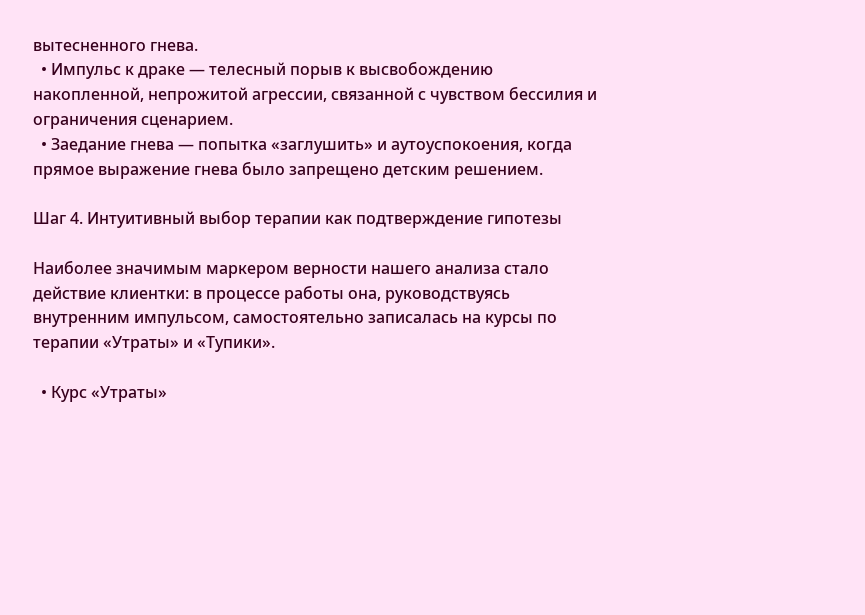вытесненного гнева.
  • Импульс к драке — телесный порыв к высвобождению накопленной, непрожитой агрессии, связанной с чувством бессилия и ограничения сценарием.
  • Заедание гнева — попытка «заглушить» и аутоуспокоения, когда прямое выражение гнева было запрещено детским решением.

Шаг 4. Интуитивный выбор терапии как подтверждение гипотезы

Наиболее значимым маркером верности нашего анализа стало действие клиентки: в процессе работы она, руководствуясь внутренним импульсом, самостоятельно записалась на курсы по терапии «Утраты» и «Тупики».

  • Курс «Утраты»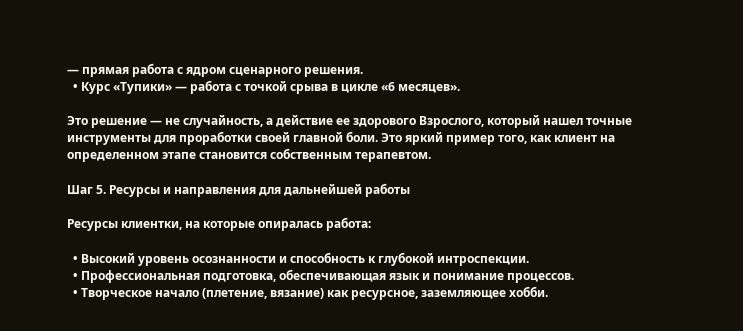— прямая работа с ядром сценарного решения.
  • Курс «Тупики» — работа с точкой срыва в цикле «6 месяцев».

Это решение — не случайность, а действие ее здорового Взрослого, который нашел точные инструменты для проработки своей главной боли. Это яркий пример того, как клиент на определенном этапе становится собственным терапевтом.

Шаг 5. Ресурсы и направления для дальнейшей работы

Ресурсы клиентки, на которые опиралась работа:

  • Высокий уровень осознанности и способность к глубокой интроспекции.
  • Профессиональная подготовка, обеспечивающая язык и понимание процессов.
  • Творческое начало (плетение, вязание) как ресурсное, заземляющее хобби.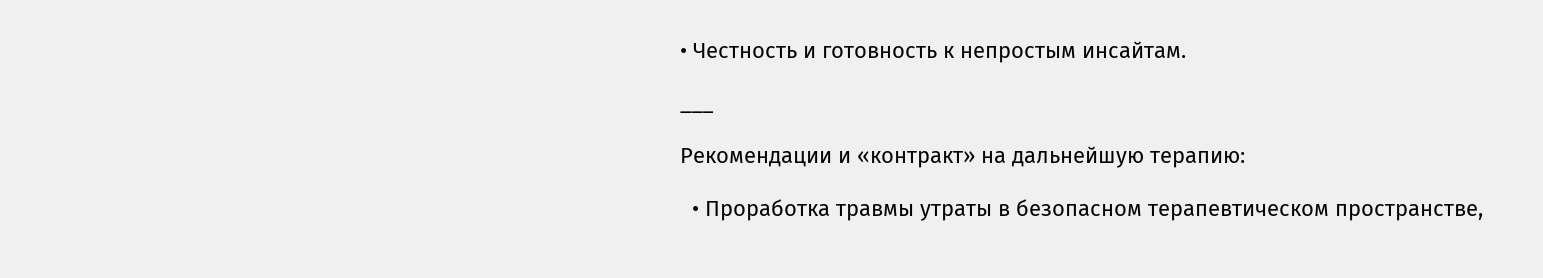• Честность и готовность к непростым инсайтам.

___

Рекомендации и «контракт» на дальнейшую терапию:

  • Проработка травмы утраты в безопасном терапевтическом пространстве,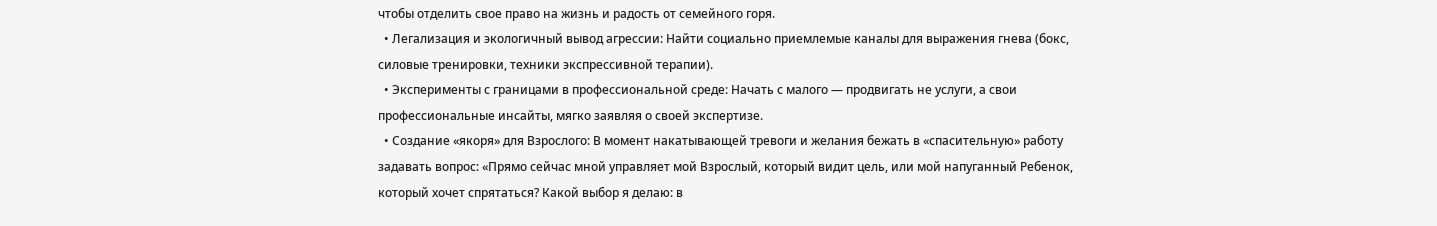чтобы отделить свое право на жизнь и радость от семейного горя.
  • Легализация и экологичный вывод агрессии: Найти социально приемлемые каналы для выражения гнева (бокс, силовые тренировки, техники экспрессивной терапии).
  • Эксперименты с границами в профессиональной среде: Начать с малого — продвигать не услуги, а свои профессиональные инсайты, мягко заявляя о своей экспертизе.
  • Создание «якоря» для Взрослого: В момент накатывающей тревоги и желания бежать в «спасительную» работу задавать вопрос: «Прямо сейчас мной управляет мой Взрослый, который видит цель, или мой напуганный Ребенок, который хочет спрятаться? Какой выбор я делаю: в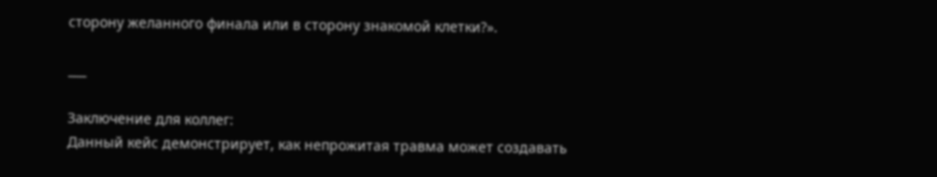сторону желанного финала или в сторону знакомой клетки?».

___

Заключение для коллег:
Данный кейс демонстрирует, как непрожитая травма может создавать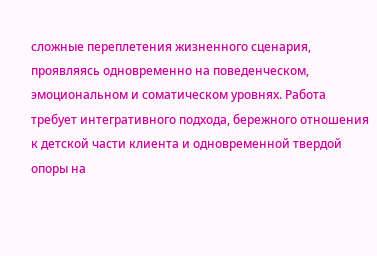сложные переплетения жизненного сценария, проявляясь одновременно на поведенческом, эмоциональном и соматическом уровнях. Работа требует интегративного подхода, бережного отношения к детской части клиента и одновременной твердой опоры на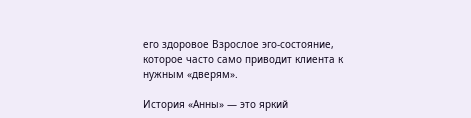его здоровое Взрослое эго-состояние, которое часто само приводит клиента к нужным «дверям».

История «Анны» — это яркий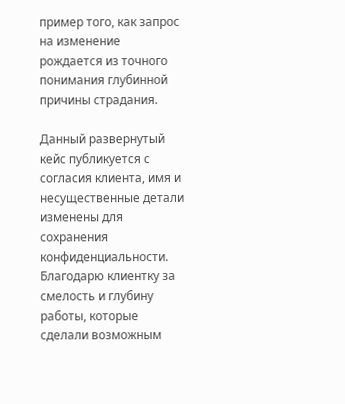пример того, как запрос на изменение рождается из точного понимания глубинной причины страдания.

Данный развернутый кейс публикуется с согласия клиента, имя и несущественные детали изменены для сохранения конфиденциальности. Благодарю клиентку за смелость и глубину работы, которые сделали возможным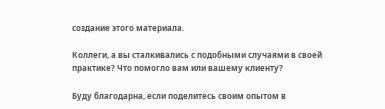создание этого материала.

Коллеги, а вы сталкивались с подобными случаями в своей практике? Что помогло вам или вашему клиенту?

Буду благодарна, если поделитесь своим опытом в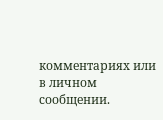комментариях или в личном сообщении.